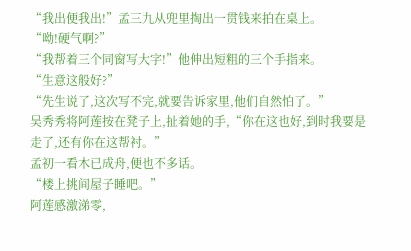“我出便我出!”孟三九从兜里掏出一贯钱来拍在桌上。
“呦!硬气啊?”
“我帮着三个同窗写大字!”他伸出短粗的三个手指来。
“生意这般好?”
“先生说了,这次写不完,就要告诉家里,他们自然怕了。”
吴秀秀将阿莲按在凳子上,扯着她的手,“你在这也好,到时我要是走了,还有你在这帮衬。”
孟初一看木已成舟,便也不多话。
“楼上挑间屋子睡吧。”
阿莲感激涕零,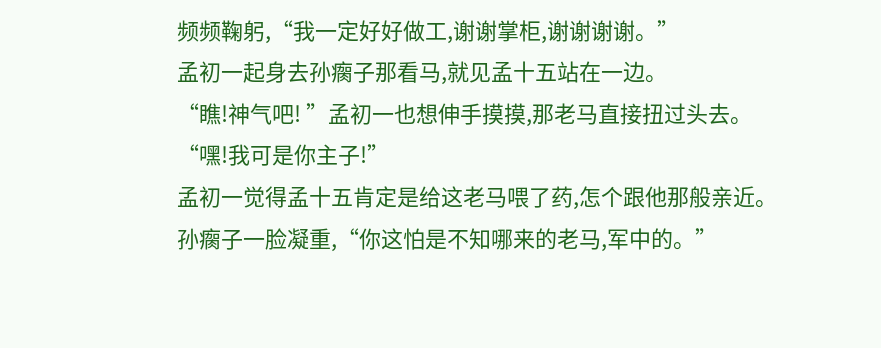频频鞠躬,“我一定好好做工,谢谢掌柜,谢谢谢谢。”
孟初一起身去孙瘸子那看马,就见孟十五站在一边。
“瞧!神气吧! ”孟初一也想伸手摸摸,那老马直接扭过头去。
“嘿!我可是你主子!”
孟初一觉得孟十五肯定是给这老马喂了药,怎个跟他那般亲近。
孙瘸子一脸凝重,“你这怕是不知哪来的老马,军中的。”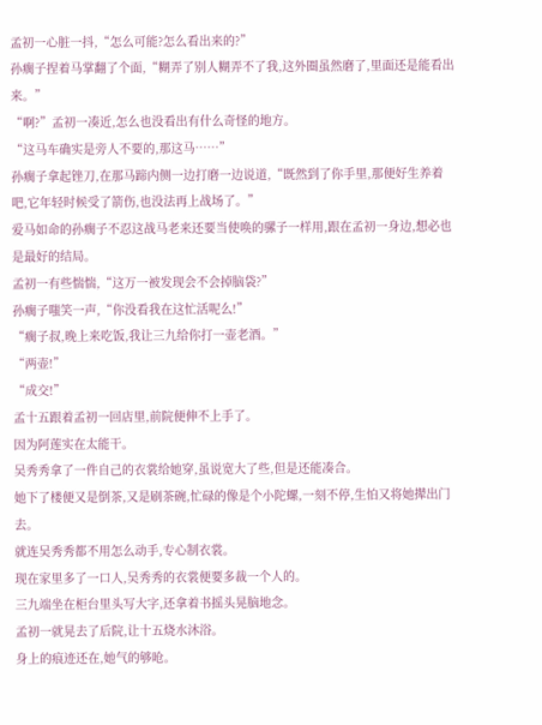孟初一心脏一抖,“怎么可能?怎么看出来的?”
孙瘸子捏着马掌翻了个面,“糊弄了别人糊弄不了我,这外圈虽然磨了,里面还是能看出来。”
“啊?”孟初一凑近,怎么也没看出有什么奇怪的地方。
“这马车确实是旁人不要的,那这马……”
孙瘸子拿起锉刀,在那马蹄内侧一边打磨一边说道,“既然到了你手里,那便好生养着吧,它年轻时候受了箭伤,也没法再上战场了。”
爱马如命的孙瘸子不忍这战马老来还要当使唤的骡子一样用,跟在孟初一身边,想必也是最好的结局。
孟初一有些惴惴,“这万一被发现会不会掉脑袋?”
孙瘸子嗤笑一声,“你没看我在这忙活呢么!”
“瘸子叔,晚上来吃饭,我让三九给你打一壶老酒。”
“两壶!”
“成交!”
孟十五跟着孟初一回店里,前院便伸不上手了。
因为阿莲实在太能干。
吴秀秀拿了一件自己的衣裳给她穿,虽说宽大了些,但是还能凑合。
她下了楼便又是倒茶,又是刷茶碗,忙碌的像是个小陀螺,一刻不停,生怕又将她撵出门去。
就连吴秀秀都不用怎么动手,专心制衣裳。
现在家里多了一口人,吴秀秀的衣裳便要多裁一个人的。
三九端坐在柜台里头写大字,还拿着书摇头晃脑地念。
孟初一就晃去了后院,让十五烧水沐浴。
身上的痕迹还在,她气的够呛。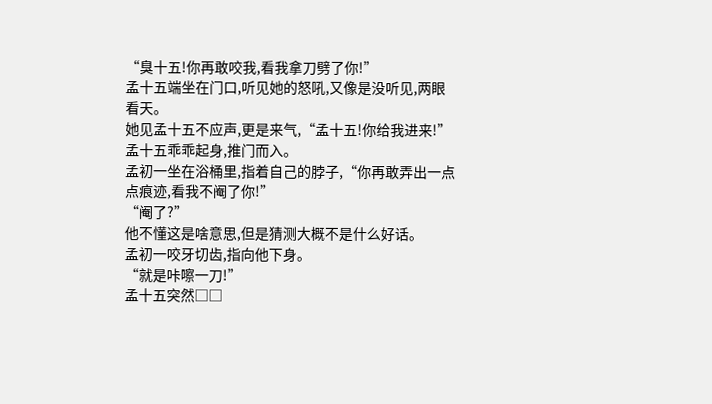“臭十五!你再敢咬我,看我拿刀劈了你!”
孟十五端坐在门口,听见她的怒吼,又像是没听见,两眼看天。
她见孟十五不应声,更是来气,“孟十五!你给我进来!”
孟十五乖乖起身,推门而入。
孟初一坐在浴桶里,指着自己的脖子,“你再敢弄出一点点痕迹,看我不阉了你!”
“阉了?”
他不懂这是啥意思,但是猜测大概不是什么好话。
孟初一咬牙切齿,指向他下身。
“就是咔嚓一刀!”
孟十五突然□□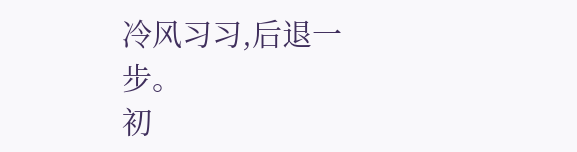冷风习习,后退一步。
初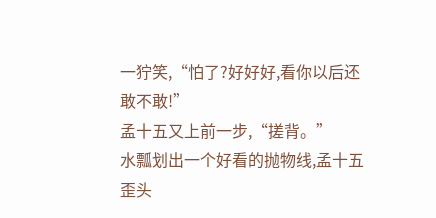一狞笑,“怕了?好好好,看你以后还敢不敢!”
孟十五又上前一步,“搓背。”
水瓢划出一个好看的抛物线,孟十五歪头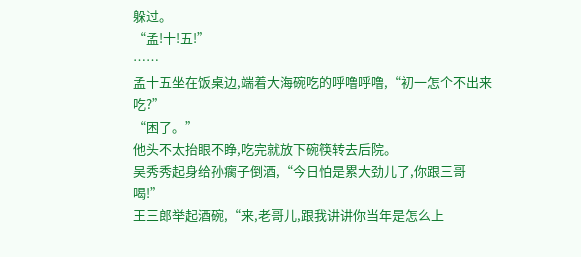躲过。
“孟!十!五!”
……
孟十五坐在饭桌边,端着大海碗吃的呼噜呼噜,“初一怎个不出来吃?”
“困了。”
他头不太抬眼不睁,吃完就放下碗筷转去后院。
吴秀秀起身给孙瘸子倒酒,“今日怕是累大劲儿了,你跟三哥喝!”
王三郎举起酒碗,“来,老哥儿,跟我讲讲你当年是怎么上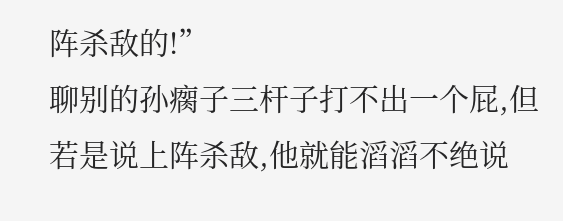阵杀敌的!”
聊别的孙瘸子三杆子打不出一个屁,但若是说上阵杀敌,他就能滔滔不绝说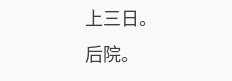上三日。
后院。